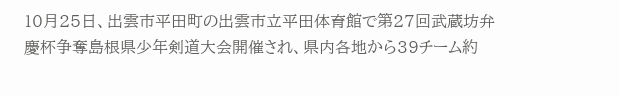10月25日、出雲市平田町の出雲市立平田体育館で第27回武蔵坊弁慶杯争奪島根県少年剣道大会開催され、県内各地から39チーム約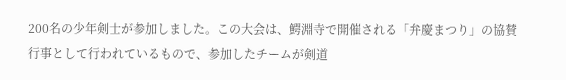200名の少年剣士が参加しました。この大会は、鰐淵寺で開催される「弁慶まつり」の協賛行事として行われているもので、参加したチームが剣道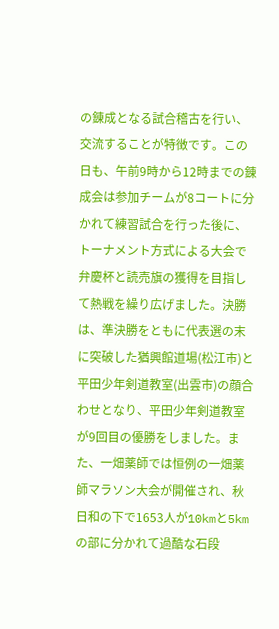の錬成となる試合稽古を行い、交流することが特徴です。この日も、午前9時から12時までの錬成会は参加チームが8コートに分かれて練習試合を行った後に、トーナメント方式による大会で弁慶杯と読売旗の獲得を目指して熱戦を繰り広げました。決勝は、準決勝をともに代表選の末に突破した猶興館道場(松江市)と平田少年剣道教室(出雲市)の顔合わせとなり、平田少年剣道教室が9回目の優勝をしました。また、一畑薬師では恒例の一畑薬師マラソン大会が開催され、秋日和の下で1653人が10kmと5kmの部に分かれて過酷な石段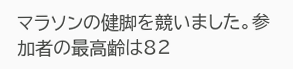マラソンの健脚を競いました。参加者の最高齢は82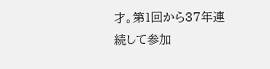才。第1回から37年連続して参加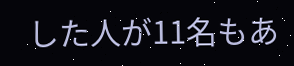した人が11名もあ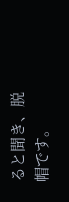ると聞き、脱帽です。